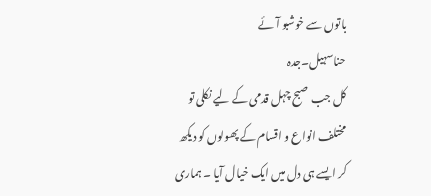باتوں سے خوشبو آئے
حناسہیل۔جدہ
کل جب صبح چہل قدمی کے لیے نکلی تو مختلف انواع و اقسام کے پھولوں کو دیکھ کر ایسے ہی دل میں ایک خیال آیا ۔ ہماری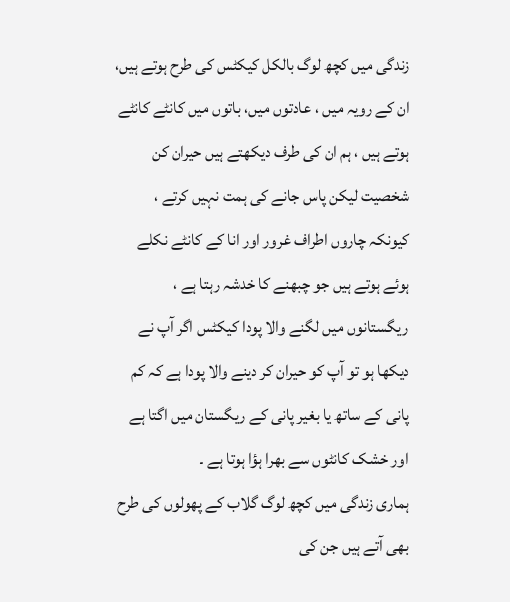زندگی میں کچھ لوگ بالکل کیکٹس کی طرح ہوتے ہیں، ان کے رویہ میں ، عادتوں میں، باتوں میں کانٹے کانٹے ہوتے ہیں ، ہم ان کی طرف دیکھتے ہیں حیران کن شخصیت لیکن پاس جانے کی ہمت نہیں کرتے ، کیونکہ چاروں اطراف غرور اور انا کے کانٹے نکلے ہوئے ہوتے ہیں جو چبھنے کا خدشہ رہتا ہے ، ریگستانوں میں لگنے والا پودا کیکٹس اگر آپ نے دیکھا ہو تو آپ کو حیران کر دینے والا پودا ہے کہ کم پانی کے ساتھ یا بغیر پانی کے ریگستان میں اگتا ہے اور خشک کانٹوں سے بھرا ہؤا ہوتا ہے ۔
ہماری زندگی میں کچھ لوگ گلاب کے پھولوں کی طرح بھی آتے ہیں جن کی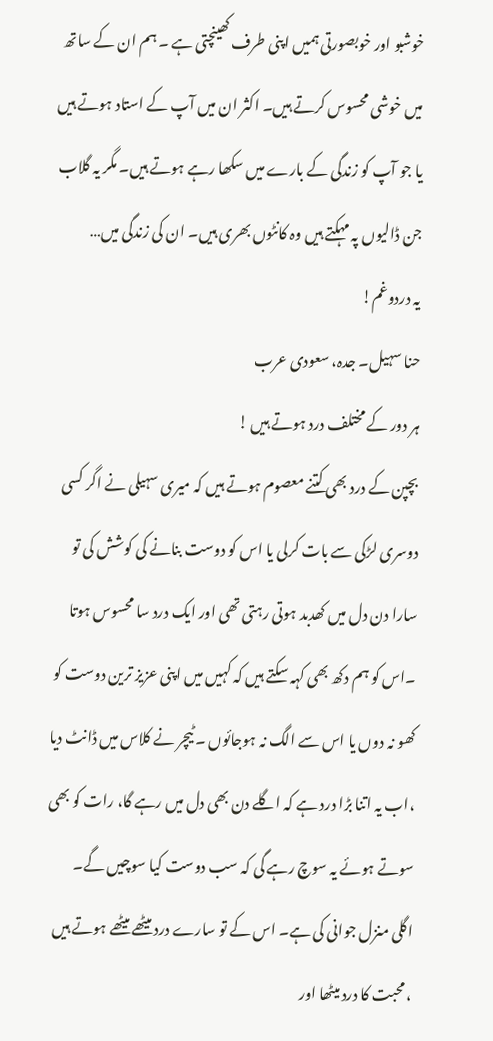خوشبو اور خوبصورتی ہمیں اپنی طرف کھینچتی ہے ۔ ہم ان کے ساتھ میں خوشی محسوس کرتے ہیں۔ اکثر ان میں آپ کے استاد ہوتے ہیں یا جو آپ کو زندگی کے بارے میں سکھا رہے ہوتے ہیں۔ مگر یہ گلاب جن ڈالیوں پہ مہکتے ہیں وہ کانٹوں بھری ہیں۔ ان کی زندگی میں…
یہ دردوغم!
حنا سہیل۔ جدہ، سعودی عرب
ہر دور کے مختلف درد ہوتے ہیں !
بچپن کے درد بھی کتنے معصوم ہوتے ہیں کہ میری سہیلی نے اگر کسی دوسری لڑکی سے بات کرلی یا اس کو دوست بنانے کی کوشش کی تو سارا دن دل میں کھدبد ہوتی رہتی تھی اور ایک درد سا محسوس ہوتا ۔اس کو ہم دکھ بھی کہہ سکتے ہیں کہ کہیں میں اپنی عزیز ترین دوست کو کھو نہ دوں یا اس سے الگ نہ ہوجائوں ۔ ٹیچر نے کلاس میں ڈانٹ دیا ،اب یہ اتنا بڑا درد ہے کہ اگلے دن بھی دل میں رہے گا، رات کو بھی سوتے ہوئے یہ سوچ رہے گی کہ سب دوست کیا سوچیں گے۔
اگلی منزل جوانی کی ہے۔ اس کے تو سارے درد میٹھے میٹھے ہوتے ہیں ، محبت کا درد میٹھا اور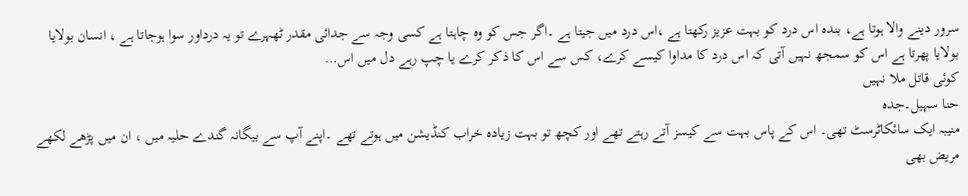سرور دینے والا ہوتا ہے، بندہ اس درد کو بہت عزیز رکھتا ہے ،اس درد میں جیتا ہے ۔اگر جس کو وہ چاہتا ہے کسی وجہ سے جدائی مقدر ٹھہرے تو یہ درداور سوا ہوجاتا ہے ، انسان بولایا بولایا پھرتا ہے اس کو سمجھ نہیں آتی کہ اس درد کا مداوا کیسے کرے، کس سے اس کا ذکر کرے یا چپ رہے دل میں اس…
کوئی قاتل ملا نہیں
حنا سہیل۔جدہ
منیبہ ایک سائکاٹرسٹ تھی۔ اس کے پاس بہت سے کیسز آتے رہتے تھے اور کچھ تو بہت زیادہ خراب کنڈیشن میں ہوتے تھے ۔اپنے آپ سے بیگانہ گندے حلیہ میں ، ان میں پڑھے لکھے مریض بھی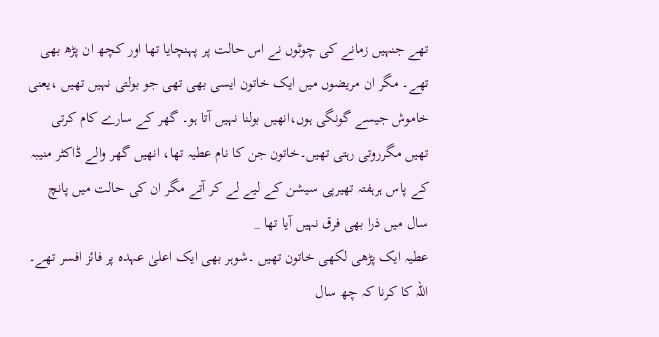تھے جنہیں زمانے کی چوٹوں نے اس حالت پر پہنچایا تھا اور کچھ ان پڑھ بھی تھے۔ مگر ان مریضوں میں ایک خاتون ایسی بھی تھی جو بولتی نہیں تھیں ،یعنی خاموش جیسے گونگی ہوں،انھیں بولنا نہیں آتا ہو۔ گھر کے سارے کام کرتی تھیں مگرروتی رہتی تھیں۔خاتون جن کا نام عطیہ تھا، انھیں گھر والے ڈاکٹر منیبہ کے پاس ہرہفتہ تھیرپی سیشن کے لیے لے کر آتے مگر ان کی حالت میں پانچ سال میں ذرا بھی فرق نہیں آیا تھا _
عطیہ ایک پڑھی لکھی خاتون تھیں ۔شوہر بھی ایک اعلیٰ عہدہ پر فائز افسر تھے۔ اللہ کا کرنا کہ چھ سال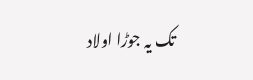تک یہ جوڑا اولاد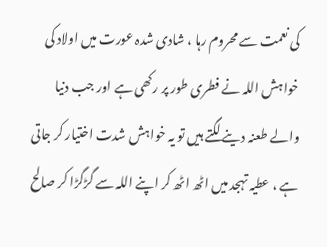کی نعمت سے محروم رہا ، شادی شدہ عورت میں اولاد کی خواہش اللہ نے فطری طور پر رکھی ہے اور جب دنیا والے طعنہ دینے لگتے ہیں تو یہ خواہش شدت اختیار کر جاتی ہے ، عطیہ تہجد میں اٹھ اٹھ کر اپنے اللہ سے گڑگڑا کر صالح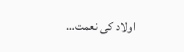اولاد کی نعمت…